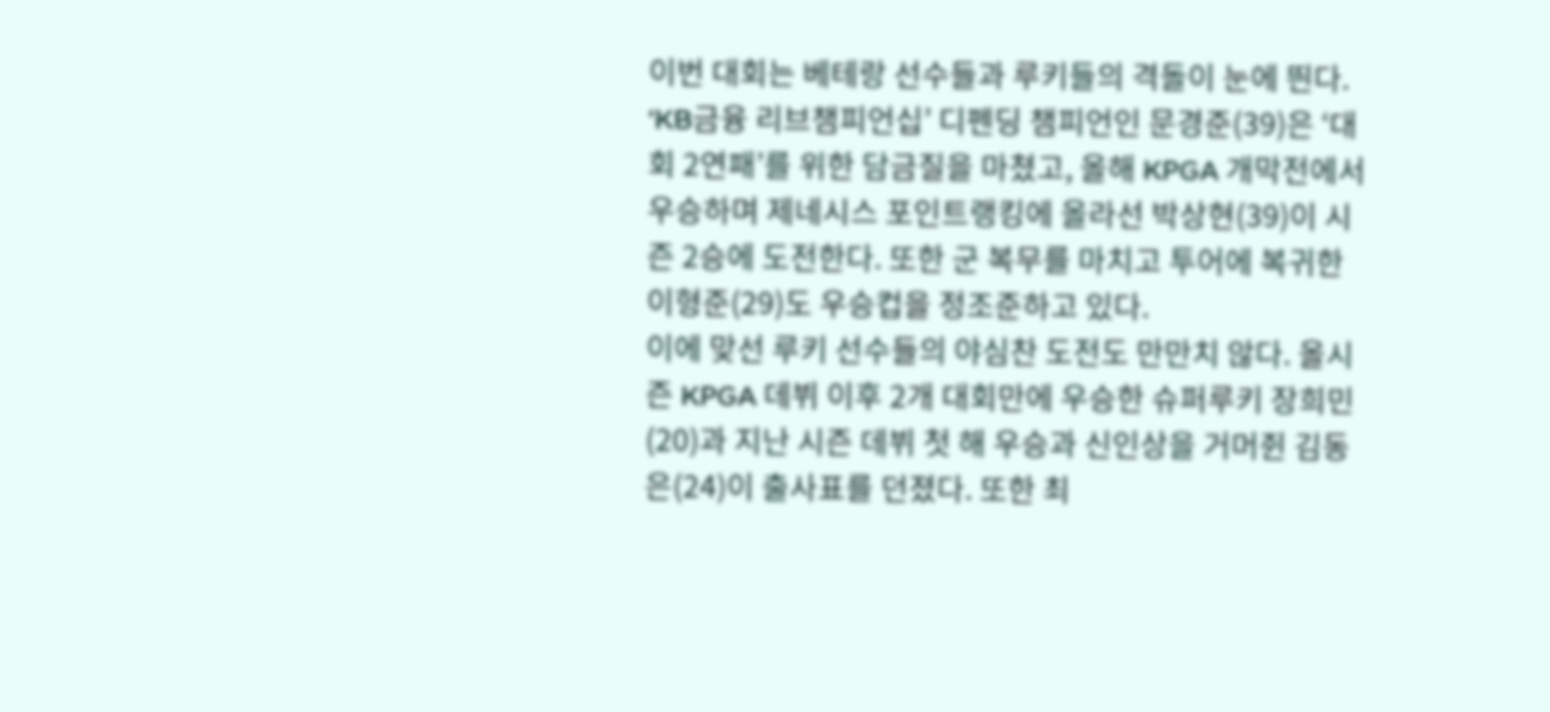이번 대회는 베테랑 선수들과 루키들의 격돌이 눈에 띈다. ‘KB금융 리브챔피언십’ 디펜딩 챔피언인 문경준(39)은 ‘대회 2연패’를 위한 담금질을 마쳤고, 올해 KPGA 개막전에서 우승하며 제네시스 포인트랭킹에 올라선 박상현(39)이 시즌 2승에 도전한다. 또한 군 복무를 마치고 투어에 복귀한 이형준(29)도 우승컵을 정조준하고 있다.
이에 맞선 루키 선수들의 야심찬 도전도 만만치 않다. 올시즌 KPGA 데뷔 이후 2개 대회만에 우승한 슈퍼루키 장희민(20)과 지난 시즌 데뷔 첫 해 우승과 신인상을 거머쥔 김동은(24)이 출사표를 던졌다. 또한 최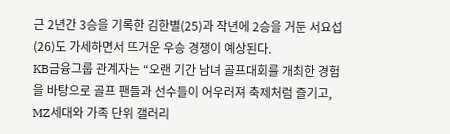근 2년간 3승을 기록한 김한별(25)과 작년에 2승을 거둔 서요섭(26)도 가세하면서 뜨거운 우승 경쟁이 예상된다.
KB금융그룹 관계자는 “오랜 기간 남녀 골프대회를 개최한 경험을 바탕으로 골프 팬들과 선수들이 어우러져 축제처럼 즐기고, MZ세대와 가족 단위 갤러리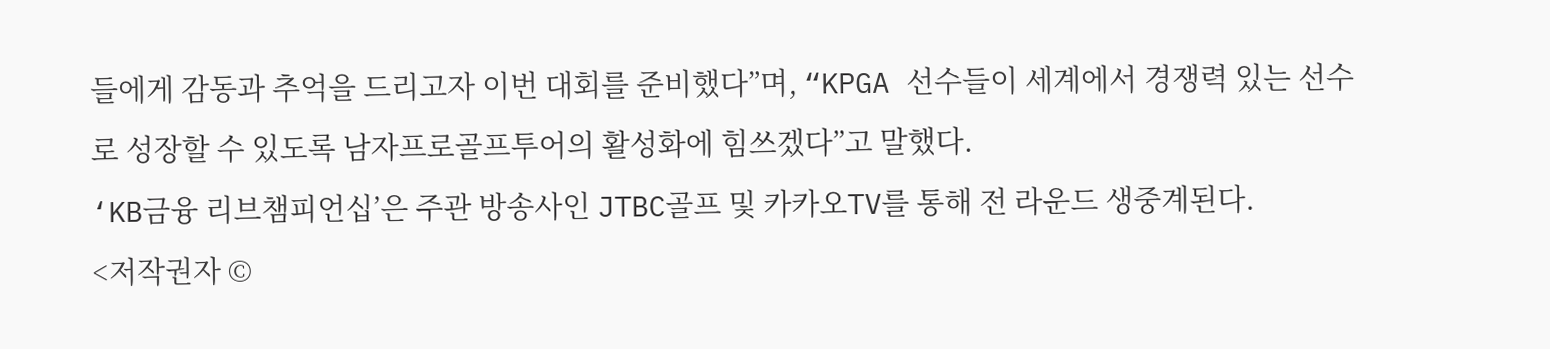들에게 감동과 추억을 드리고자 이번 대회를 준비했다”며, “KPGA 선수들이 세계에서 경쟁력 있는 선수로 성장할 수 있도록 남자프로골프투어의 활성화에 힘쓰겠다”고 말했다.
‘KB금융 리브챔피언십’은 주관 방송사인 JTBC골프 및 카카오TV를 통해 전 라운드 생중계된다.
<저작권자 ©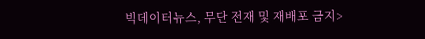빅데이터뉴스, 무단 전재 및 재배포 금지>